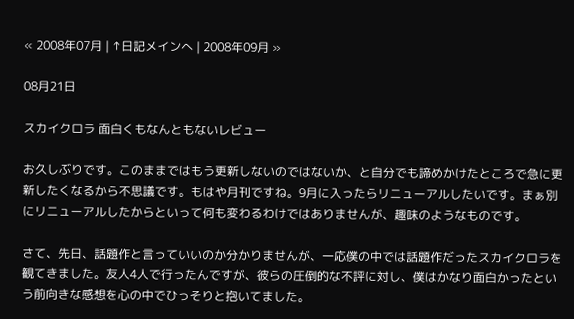« 2008年07月 | ↑日記メインへ | 2008年09月 »

08月21日

スカイクロラ 面白くもなんともないレビュー

お久しぶりです。このままではもう更新しないのではないか、と自分でも諦めかけたところで急に更新したくなるから不思議です。もはや月刊ですね。9月に入ったらリニューアルしたいです。まぁ別にリニューアルしたからといって何も変わるわけではありませんが、趣味のようなものです。

さて、先日、話題作と言っていいのか分かりませんが、一応僕の中では話題作だったスカイクロラを観てきました。友人4人で行ったんですが、彼らの圧倒的な不評に対し、僕はかなり面白かったという前向きな感想を心の中でひっそりと抱いてました。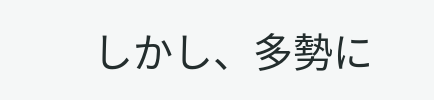しかし、多勢に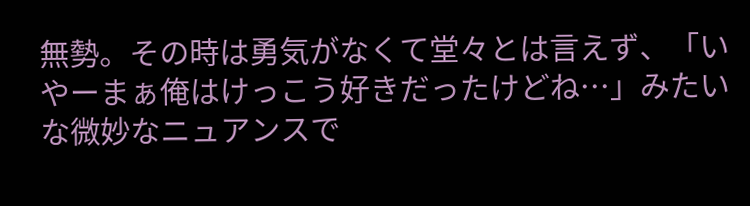無勢。その時は勇気がなくて堂々とは言えず、「いやーまぁ俺はけっこう好きだったけどね…」みたいな微妙なニュアンスで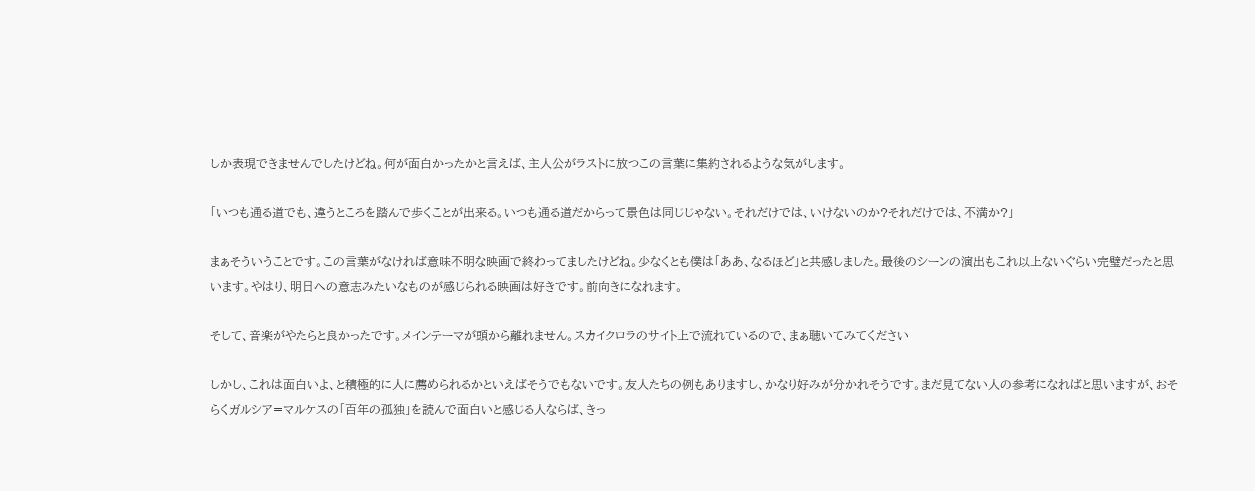しか表現できませんでしたけどね。何が面白かったかと言えば、主人公がラストに放つこの言葉に集約されるような気がします。

「いつも通る道でも、違うところを踏んで歩くことが出来る。いつも通る道だからって景色は同じじゃない。それだけでは、いけないのか?それだけでは、不満か?」

まぁそういうことです。この言葉がなければ意味不明な映画で終わってましたけどね。少なくとも僕は「ああ、なるほど」と共感しました。最後のシーンの演出もこれ以上ないぐらい完璧だったと思います。やはり、明日への意志みたいなものが感じられる映画は好きです。前向きになれます。

そして、音楽がやたらと良かったです。メインテーマが頭から離れません。スカイクロラのサイト上で流れているので、まぁ聴いてみてください

しかし、これは面白いよ、と積極的に人に薦められるかといえばそうでもないです。友人たちの例もありますし、かなり好みが分かれそうです。まだ見てない人の参考になればと思いますが、おそらくガルシア=マルケスの「百年の孤独」を読んで面白いと感じる人ならば、きっ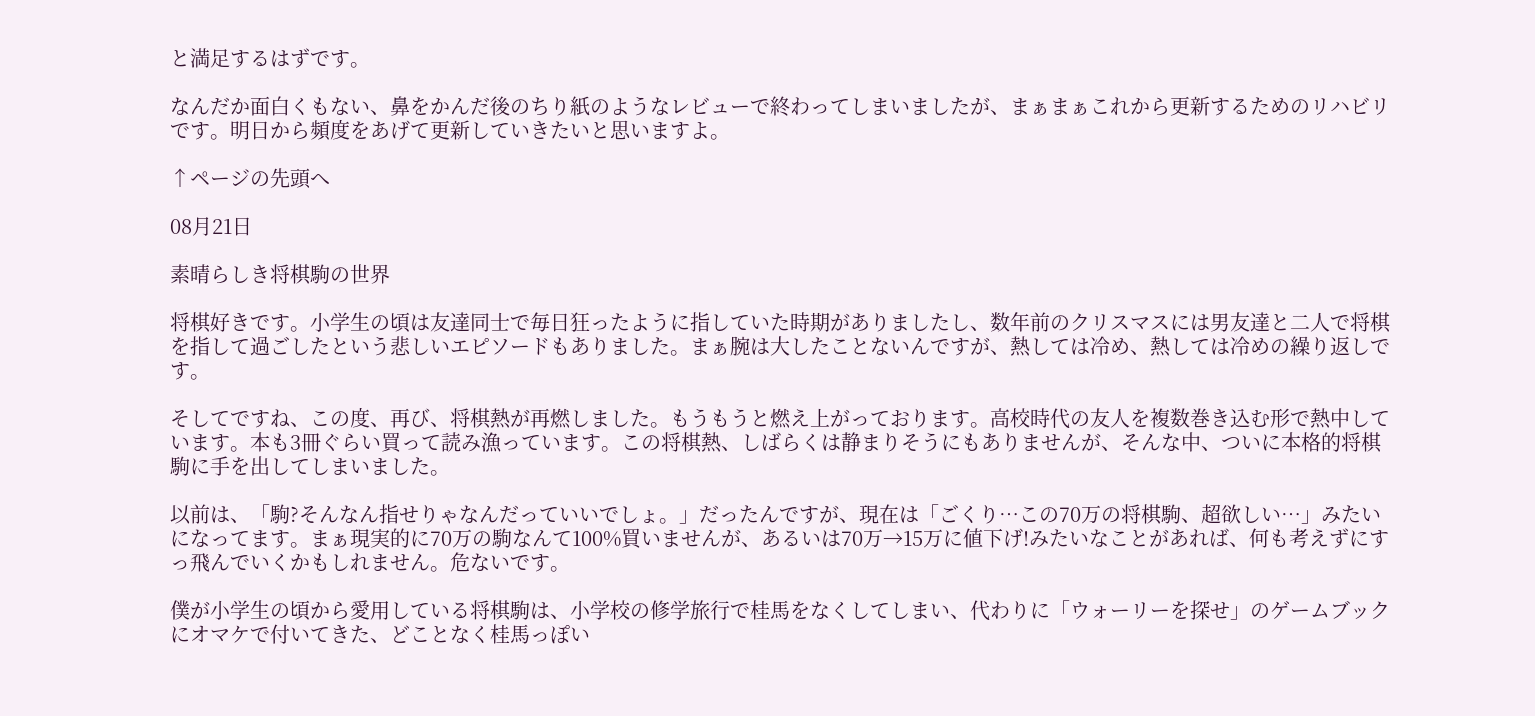と満足するはずです。

なんだか面白くもない、鼻をかんだ後のちり紙のようなレビューで終わってしまいましたが、まぁまぁこれから更新するためのリハビリです。明日から頻度をあげて更新していきたいと思いますよ。

↑ページの先頭へ

08月21日

素晴らしき将棋駒の世界

将棋好きです。小学生の頃は友達同士で毎日狂ったように指していた時期がありましたし、数年前のクリスマスには男友達と二人で将棋を指して過ごしたという悲しいエピソードもありました。まぁ腕は大したことないんですが、熱しては冷め、熱しては冷めの繰り返しです。

そしてですね、この度、再び、将棋熱が再燃しました。もうもうと燃え上がっております。高校時代の友人を複数巻き込む形で熱中しています。本も3冊ぐらい買って読み漁っています。この将棋熱、しばらくは静まりそうにもありませんが、そんな中、ついに本格的将棋駒に手を出してしまいました。

以前は、「駒?そんなん指せりゃなんだっていいでしょ。」だったんですが、現在は「ごくり…この70万の将棋駒、超欲しい…」みたいになってます。まぁ現実的に70万の駒なんて100%買いませんが、あるいは70万→15万に値下げ!みたいなことがあれば、何も考えずにすっ飛んでいくかもしれません。危ないです。

僕が小学生の頃から愛用している将棋駒は、小学校の修学旅行で桂馬をなくしてしまい、代わりに「ウォーリーを探せ」のゲームブックにオマケで付いてきた、どことなく桂馬っぽい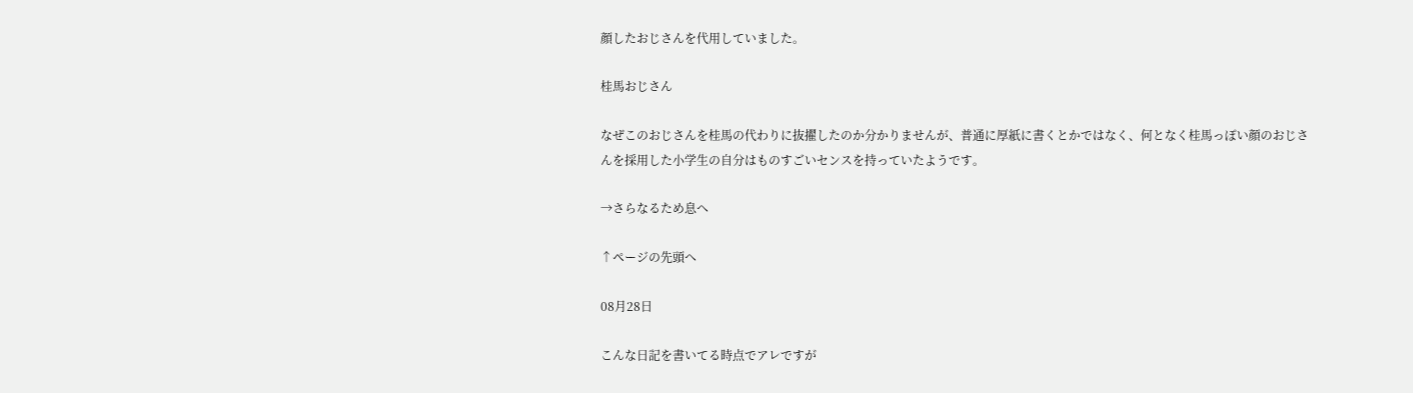顔したおじさんを代用していました。

桂馬おじさん

なぜこのおじさんを桂馬の代わりに抜擢したのか分かりませんが、普通に厚紙に書くとかではなく、何となく桂馬っぽい顔のおじさんを採用した小学生の自分はものすごいセンスを持っていたようです。

→さらなるため息へ

↑ページの先頭へ

08月28日

こんな日記を書いてる時点でアレですが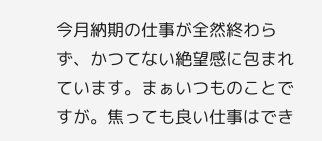今月納期の仕事が全然終わらず、かつてない絶望感に包まれています。まぁいつものことですが。焦っても良い仕事はでき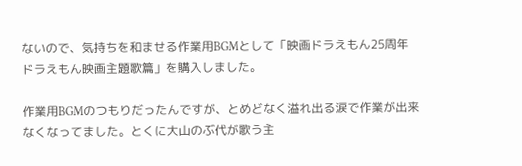ないので、気持ちを和ませる作業用BGMとして「映画ドラえもん25周年 ドラえもん映画主題歌篇」を購入しました。

作業用BGMのつもりだったんですが、とめどなく溢れ出る涙で作業が出来なくなってました。とくに大山のぶ代が歌う主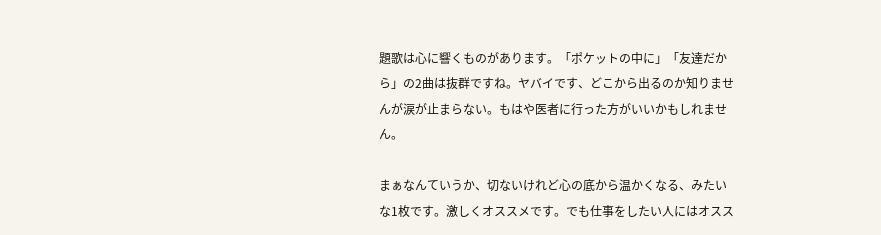題歌は心に響くものがあります。「ポケットの中に」「友達だから」の2曲は抜群ですね。ヤバイです、どこから出るのか知りませんが涙が止まらない。もはや医者に行った方がいいかもしれません。

まぁなんていうか、切ないけれど心の底から温かくなる、みたいな1枚です。激しくオススメです。でも仕事をしたい人にはオスス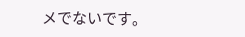メでないです。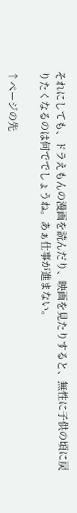それにしても、ドラえもんの漫画を読んだり、映画を見たりすると、無性に子供の頃に戻りたくなるのは何ででしょうね。あぁ仕事が進まない。

↑ページの先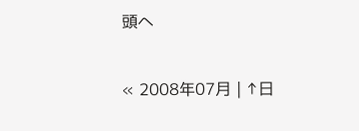頭へ

« 2008年07月 | ↑日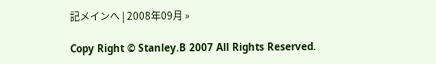記メインへ | 2008年09月 »

Copy Right © Stanley.B 2007 All Rights Reserved.